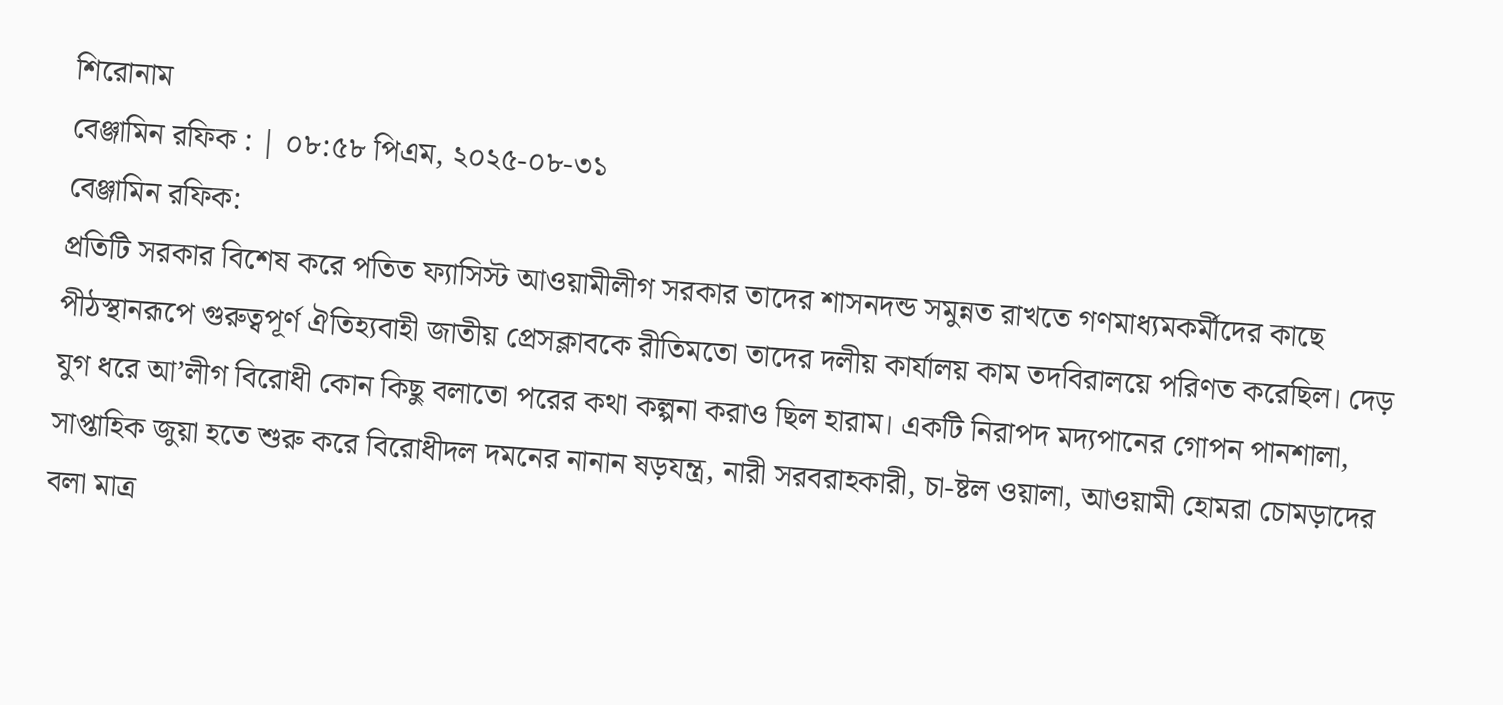শিরোনাম
বেঞ্জামিন রফিক : | ০৮:৫৮ পিএম, ২০২৫-০৮-৩১
বেঞ্জামিন রফিক:
প্রতিটি সরকার বিশেষ করে পতিত ফ্যাসিস্ট আওয়ামীলীগ সরকার তাদের শাসনদন্ড সমুন্নত রাখতে গণমাধ্যমকর্মীদের কাছে পীঠস্থানরূপে গুরুত্বপূর্ণ ঐতিহ্যবাহী জাতীয় প্রেসক্লাবকে রীতিমতো তাদের দলীয় কার্যালয় কাম তদবিরালয়ে পরিণত করেছিল। দেড় যুগ ধরে আ’লীগ বিরোধী কোন কিছু বলাতো পরের কথা কল্পনা করাও ছিল হারাম। একটি নিরাপদ মদ্যপানের গোপন পানশালা, সাপ্তাহিক জুয়া হতে শুরু করে বিরোধীদল দমনের নানান ষড়যন্ত্র, নারী সরবরাহকারী, চা-ষ্টল ওয়ালা, আওয়ামী হোমরা চোমড়াদের বলা মাত্র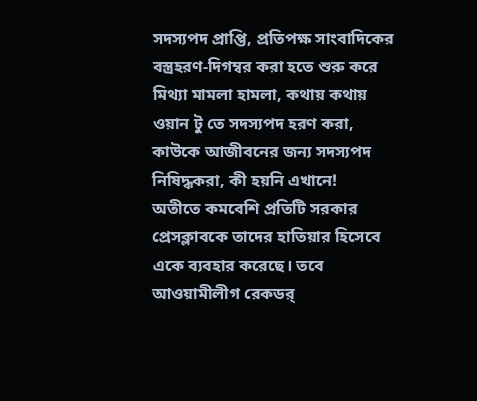সদস্যপদ প্রাপ্তি, প্রতিপক্ষ সাংবাদিকের বস্ত্রহরণ-দিগম্বর করা হতে শুরু করে মিথ্যা মামলা হামলা, কথায় কথায় ওয়ান টু তে সদস্যপদ হরণ করা, কাউকে আজীবনের জন্য সদস্যপদ নিষিদ্ধকরা, কী হয়নি এখানে!
অতীতে কমবেশি প্রতিটি সরকার প্রেসক্লাবকে তাদের হাতিয়ার হিসেবে একে ব্যবহার করেছে। তবে আওয়ামীলীগ রেকডর্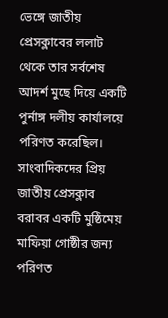ভেঙ্গে জাতীয় প্রেসক্লাবের ললাট থেকে তার সর্বশেষ আদর্শ মুছে দিয়ে একটি পুর্নাঙ্গ দলীয় কার্যালয়ে পরিণত করেছিল। সাংবাদিকদের প্রিয় জাতীয় প্রেসক্লাব বরাবর একটি মুষ্ঠিমেয় মাফিয়া গোষ্ঠীর জন্য পরিণত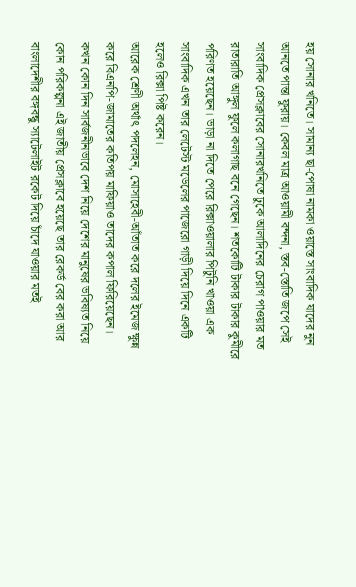হয় সোনার খনিতে। সামান্য ছা-পোষা নামকা ওয়াস্তে সাংবাদিক যাদের নুন আনতে পান্তা ফুরায়। কেবল মাত্র আওয়ামী বন্দনা, স্তব-স্তোতি জপে সেই সাংবাদিক প্রেসক্লাবের সোনারখনিতে ঢুকে আলাদিনের চেরাগ পাওয়ার মত রাতারাতি আঙ্গুল ফুলে কলাগাছ বনে গেছেন। শতকোটি টাকার টাকার কুমীরে পরিণত হয়েছেন। ভাড়া না দিতে পেরে রিক্সাওয়ালার পিটুনি খাওয়া এক সাংবাদিক এখন তার লেটেস্ট মডেলের পাজেরো গাড়ী দিয়ে দিনে একটি হলেও রিক্সা পিষ্ট করেন।
আরেক শ্রেণী অর্থাৎ পদলেহন, মোসাহেবী-আঁতাত করে দলের ইমেজ ক্ষুন্ন করে বিএনপি-জামাতের কতিপয় মাফিয়াও তাদের কপাল ফিরিয়েছেন।
কখন কোন দিন সার্বজনীনভাবে দেশ নিয়ে দেশের মানুষের ভবিষ্যত নিয়ে কোন পরিকল্পনা এই জাতীয় প্রেসক্লাবে হয়েছে তার রেকর্ড বের করা আর বাংলাদেশীর বঙ্গবন্ধু স্যাটেলাইট রকেট দিয়ে চাঁদে যাওয়ার মতই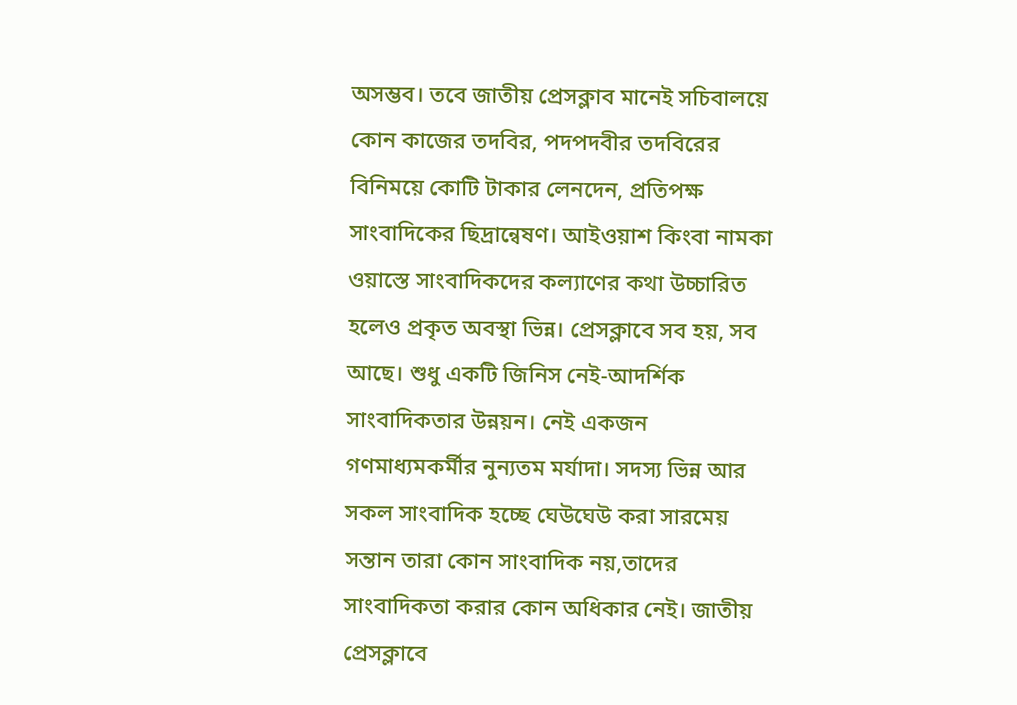অসম্ভব। তবে জাতীয় প্রেসক্লাব মানেই সচিবালয়ে কোন কাজের তদবির, পদপদবীর তদবিরের বিনিময়ে কোটি টাকার লেনদেন, প্রতিপক্ষ সাংবাদিকের ছিদ্রান্বেষণ। আইওয়াশ কিংবা নামকা ওয়াস্তে সাংবাদিকদের কল্যাণের কথা উচ্চারিত হলেও প্রকৃত অবস্থা ভিন্ন। প্রেসক্লাবে সব হয়, সব আছে। শুধু একটি জিনিস নেই-আদর্শিক সাংবাদিকতার উন্নয়ন। নেই একজন গণমাধ্যমকর্মীর নুন্যতম মর্যাদা। সদস্য ভিন্ন আর সকল সাংবাদিক হচ্ছে ঘেউঘেউ করা সারমেয় সন্তান তারা কোন সাংবাদিক নয়,তাদের সাংবাদিকতা করার কোন অধিকার নেই। জাতীয় প্রেসক্লাবে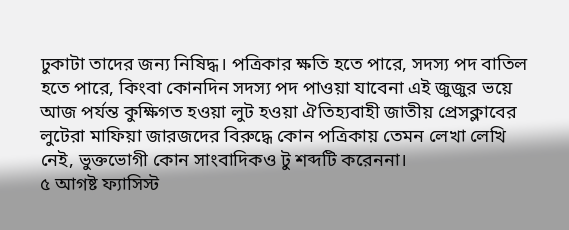ঢুকাটা তাদের জন্য নিষিদ্ধ। পত্রিকার ক্ষতি হতে পারে, সদস্য পদ বাতিল হতে পারে, কিংবা কোনদিন সদস্য পদ পাওয়া যাবেনা এই জুজুর ভয়ে আজ পর্যন্ত কুক্ষিগত হওয়া লুট হওয়া ঐতিহ্যবাহী জাতীয় প্রেসক্লাবের লুটেরা মাফিয়া জারজদের বিরুদ্ধে কোন পত্রিকায় তেমন লেখা লেখি নেই, ভুক্তভোগী কোন সাংবাদিকও টু শব্দটি করেননা।
৫ আগষ্ট ফ্যাসিস্ট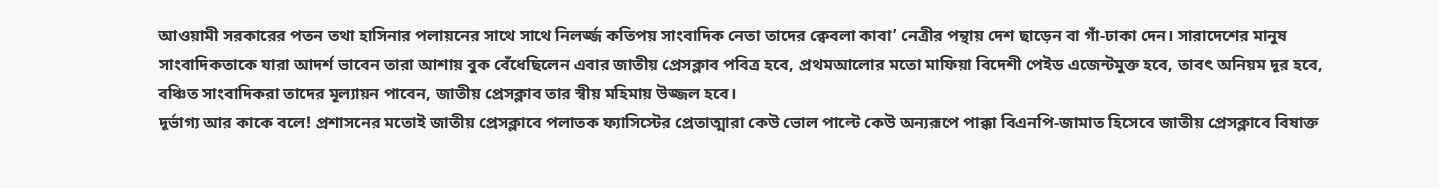আওয়ামী সরকারের পতন তথা হাসিনার পলায়নের সাথে সাথে নিলর্জ্জ কতিপয় সাংবাদিক নেতা তাদের ক্বেবলা কাবা’ নেত্রীর পন্থায় দেশ ছাড়েন বা গাঁ-ঢাকা দেন। সারাদেশের মানুষ সাংবাদিকতাকে যারা আদর্শ ভাবেন তারা আশায় বুক বেঁধেছিলেন এবার জাতীয় প্রেসক্লাব পবিত্র হবে, প্রথমআলোর মতো মাফিয়া বিদেশী পেইড এজেন্টমুক্ত হবে, তাবৎ অনিয়ম দূর হবে, বঞ্চিত সাংবাদিকরা তাদের মূল্যায়ন পাবেন, জাতীয় প্রেসক্লাব তার স্বীয় মহিমায় উজ্জল হবে।
দূর্ভাগ্য আর কাকে বলে! প্রশাসনের মতোই জাতীয় প্রেসক্লাবে পলাতক ফ্যাসিস্টের প্রেতাত্মারা কেউ ভোল পাল্টে কেউ অন্যরূপে পাক্কা বিএনপি-জামাত হিসেবে জাতীয় প্রেসক্লাবে বিষাক্ত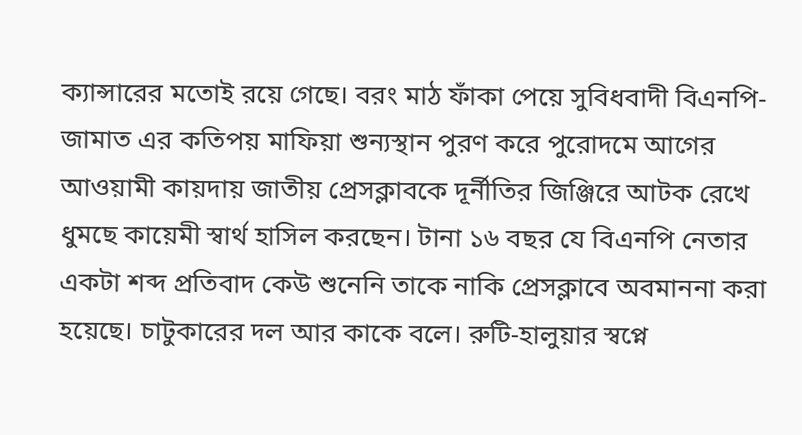ক্যান্সারের মতোই রয়ে গেছে। বরং মাঠ ফাঁকা পেয়ে সুবিধবাদী বিএনপি-জামাত এর কতিপয় মাফিয়া শুন্যস্থান পুরণ করে পুরোদমে আগের আওয়ামী কায়দায় জাতীয় প্রেসক্লাবকে দূর্নীতির জিঞ্জিরে আটক রেখে ধুমছে কায়েমী স্বার্থ হাসিল করছেন। টানা ১৬ বছর যে বিএনপি নেতার একটা শব্দ প্রতিবাদ কেউ শুনেনি তাকে নাকি প্রেসক্লাবে অবমাননা করা হয়েছে। চাটুকারের দল আর কাকে বলে। রুটি-হালুয়ার স্বপ্নে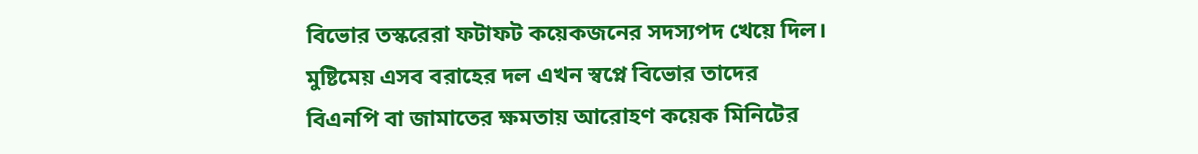বিভোর তস্করেরা ফটাফট কয়েকজনের সদস্যপদ খেয়ে দিল। মুষ্টিমেয় এসব বরাহের দল এখন স্বপ্নে বিভোর তাদের বিএনপি বা জামাতের ক্ষমতায় আরোহণ কয়েক মিনিটের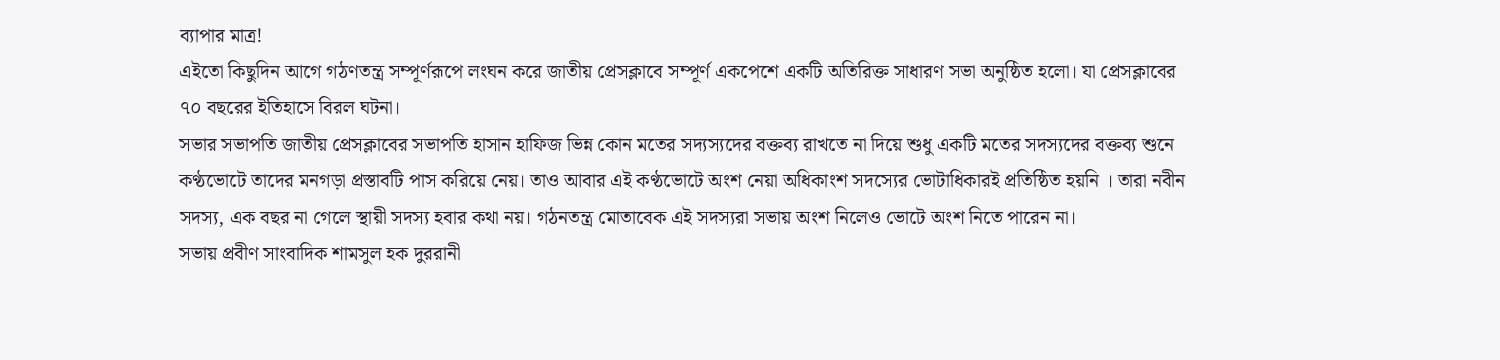ব্যাপার মাত্র!
এইতো কিছুদিন আগে গঠণতন্ত্র সম্পূর্ণরূপে লংঘন করে জাতীয় প্রেসক্লাবে সম্পূর্ণ একপেশে একটি অতিরিক্ত সাধারণ সভা অনুষ্ঠিত হলো। যা প্রেসক্লাবের ৭০ বছরের ইতিহাসে বিরল ঘটনা।
সভার সভাপতি জাতীয় প্রেসক্লাবের সভাপতি হাসান হাফিজ ভিন্ন কোন মতের সদ্যস্যদের বক্তব্য রাখতে না দিয়ে শুধু একটি মতের সদস্যদের বক্তব্য শুনে কণ্ঠভোটে তাদের মনগড়া প্রস্তাবটি পাস করিয়ে নেয়। তাও আবার এই কণ্ঠভোটে অংশ নেয়া অধিকাংশ সদস্যের ভোটাধিকারই প্রতিষ্ঠিত হয়নি । তারা নবীন সদস্য, এক বছর না গেলে স্থায়ী সদস্য হবার কথা নয়। গঠনতন্ত্র মোতাবেক এই সদস্যরা সভায় অংশ নিলেও ভোটে অংশ নিতে পারেন না।
সভায় প্রবীণ সাংবাদিক শামসুল হক দুররানী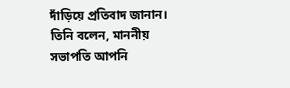দাঁড়িয়ে প্রতিবাদ জানান। তিনি বলেন, মাননীয় সভাপতি আপনি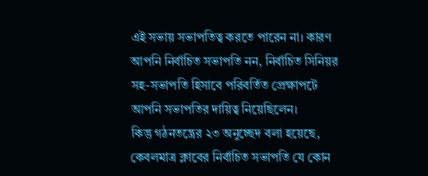এই সভায় সভাপতিত্ব করতে পারেন না। কারণ আপনি নির্বাচিত সভাপতি নন, নির্বাচিত সিনিয়র সহ-সভাপতি হিসাবে পরিবর্তিত প্রেক্ষাপটে আপনি সভাপতির দায়িত্ব নিয়েছিলেন।
কিন্তু গঠনতন্ত্রের ২৩ অনুচ্ছেদ বলা হয়েছে, কেবলমাত্র ক্লাবের নির্বাচিত সভাপতি যে কোন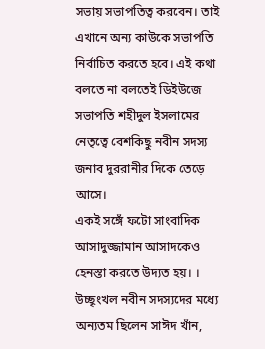সভায় সভাপতিত্ব করবেন। তাই এখানে অন্য কাউকে সভাপতি নির্বাচিত করতে হবে। এই কথা বলতে না বলতেই ডিইউজে সভাপতি শহীদুল ইসলামের নেতৃত্বে বেশকিছু নবীন সদস্য জনাব দুররানীর দিকে তেড়ে আসে।
একই সঙ্গেঁ ফটো সাংবাদিক আসাদুজ্জামান আসাদকেও হেনস্তা করতে উদ্যত হয়। । উচ্ছৃংখল নবীন সদস্যদের মধ্যে অন্যতম ছিলেন সাঈদ খাঁন,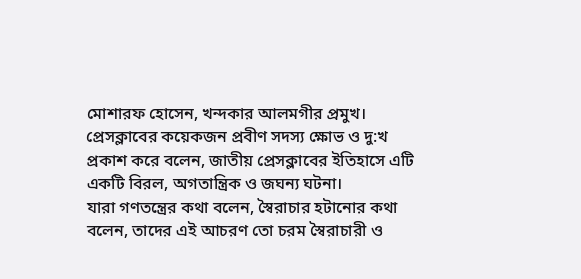মোশারফ হোসেন, খন্দকার আলমগীর প্রমুখ।
প্রেসক্লাবের কয়েকজন প্রবীণ সদস্য ক্ষোভ ও দু:খ প্রকাশ করে বলেন, জাতীয় প্রেসক্লাবের ইতিহাসে এটি একটি বিরল, অগতান্ত্রিক ও জঘন্য ঘটনা।
যারা গণতন্ত্রের কথা বলেন, স্বৈরাচার হটানোর কথা বলেন, তাদের এই আচরণ তো চরম স্বৈরাচারী ও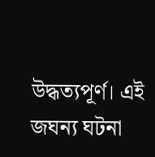উদ্ধত্যপূর্ণ। এই জঘন্য ঘটনা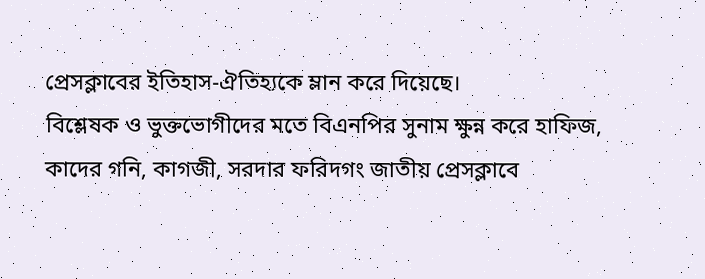প্রেসক্লাবের ইতিহাস-ঐতিহ্যকে ম্লান করে দিয়েছে।
বিশ্লেষক ও ভুক্তভোগীদের মতে বিএনপির সুনাম ক্ষুন্ন করে হাফিজ, কাদের গনি, কাগজী, সরদার ফরিদগং জাতীয় প্রেসক্লাবে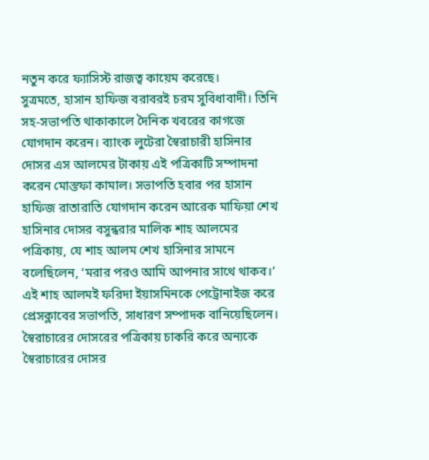নতুন করে ফ্যাসিস্ট রাজত্ব কায়েম করেছে।
সুত্রমতে, হাসান হাফিজ বরাবরই চরম সুবিধাবাদী। তিনি সহ-সভাপতি থাকাকালে দৈনিক খবরের কাগজে যোগদান করেন। ব্যাংক লুটেরা স্বৈরাচারী হাসিনার দোসর এস আলমের টাকায় এই পত্রিকাটি সম্পাদনা করেন মোস্তফা কামাল। সভাপতি হবার পর হাসান হাফিজ রাতারাতি যোগদান করেন আরেক মাফিয়া শেখ হাসিনার দোসর বসুন্ধরার মালিক শাহ আলমের পত্রিকায়, যে শাহ আলম শেখ হাসিনার সামনে বলেছিলেন, ‘মরার পরও আমি আপনার সাথে থাকব।’ এই শাহ আলমই ফরিদা ইয়াসমিনকে পেট্রোনাইজ করে প্রেসক্লাবের সভাপতি, সাধারণ সম্পাদক বানিয়েছিলেন। স্বৈরাচারের দোসরের পত্রিকায় চাকরি করে অন্যকে স্বৈরাচারের দোসর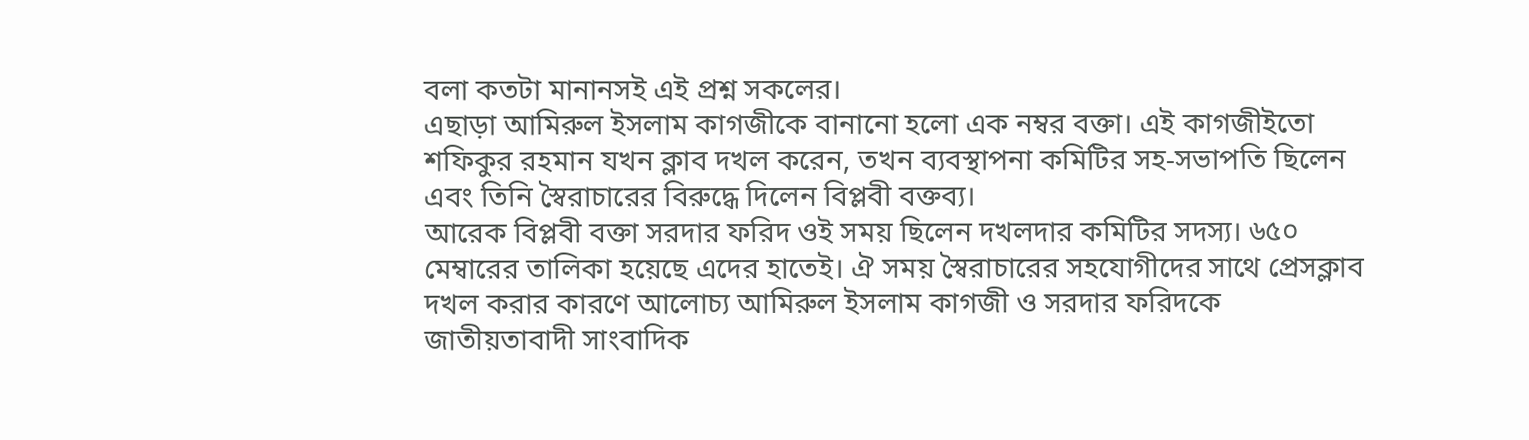বলা কতটা মানানসই এই প্রশ্ন সকলের।
এছাড়া আমিরুল ইসলাম কাগজীকে বানানো হলো এক নম্বর বক্তা। এই কাগজীইতো শফিকুর রহমান যখন ক্লাব দখল করেন, তখন ব্যবস্থাপনা কমিটির সহ-সভাপতি ছিলেন এবং তিনি স্বৈরাচারের বিরুদ্ধে দিলেন বিপ্লবী বক্তব্য।
আরেক বিপ্লবী বক্তা সরদার ফরিদ ওই সময় ছিলেন দখলদার কমিটির সদস্য। ৬৫০ মেম্বারের তালিকা হয়েছে এদের হাতেই। ঐ সময় স্বৈরাচারের সহযোগীদের সাথে প্রেসক্লাব দখল করার কারণে আলোচ্য আমিরুল ইসলাম কাগজী ও সরদার ফরিদকে জাতীয়তাবাদী সাংবাদিক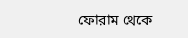ফোরাম থেকে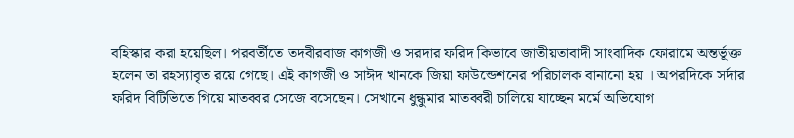বহিস্কার করা হয়েছিল। পরবর্তীতে তদবীরবাজ কাগজী ও সরদার ফরিদ কিভাবে জাতীয়তাবাদী সাংবাদিক ফোরামে অন্তর্ভূক্ত হলেন তা রহস্যাবৃত রয়ে গেছে। এই কাগজী ও সাঈদ খানকে জিয়া ফাউন্ডেশনের পরিচালক বানানো হয় । অপরদিকে সর্দার ফরিদ বিটিভিতে গিয়ে মাতব্বর সেজে বসেছেন। সেখানে ধুন্ধুমার মাতব্বরী চালিয়ে যাচ্ছেন মর্মে অভিযোগ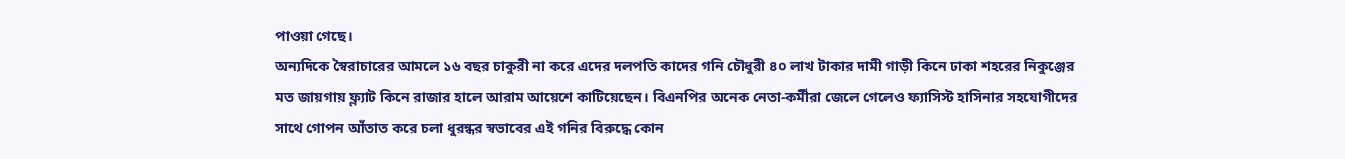পাওয়া গেছে।
অন্যদিকে স্বৈরাচারের আমলে ১৬ বছর চাকুরী না করে এদের দলপতি কাদের গনি চৌধুরী ৪০ লাখ টাকার দামী গাড়ী কিনে ঢাকা শহরের নিকুঞ্জের মত জায়গায় ফ্ল্যাট কিনে রাজার হালে আরাম আয়েশে কাটিয়েছেন। বিএনপির অনেক নেতা-কর্মীরা জেলে গেলেও ফ্যাসিস্ট হাসিনার সহযোগীদের সাথে গোপন আঁতাত করে চলা ধুরন্ধর স্বভাবের এই গনির বিরুদ্ধে কোন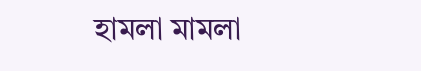হামলা মামলা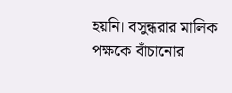হয়নি। বসুন্ধরার মালিক পক্ষকে বাঁচানোর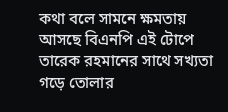কথা বলে সামনে ক্ষমতায় আসছে বিএনপি এই টোপে তারেক রহমানের সাথে সখ্যতা গড়ে তোলার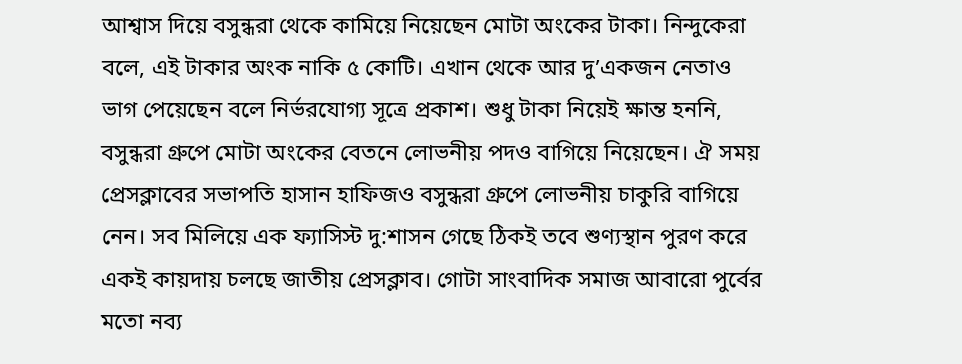আশ্বাস দিয়ে বসুন্ধরা থেকে কামিয়ে নিয়েছেন মোটা অংকের টাকা। নিন্দুকেরা বলে, এই টাকার অংক নাকি ৫ কোটি। এখান থেকে আর দু’একজন নেতাও ভাগ পেয়েছেন বলে নির্ভরযোগ্য সূত্রে প্রকাশ। শুধু টাকা নিয়েই ক্ষান্ত হননি, বসুন্ধরা গ্রুপে মোটা অংকের বেতনে লোভনীয় পদও বাগিয়ে নিয়েছেন। ঐ সময় প্রেসক্লাবের সভাপতি হাসান হাফিজও বসুন্ধরা গ্রুপে লোভনীয় চাকুরি বাগিয়ে নেন। সব মিলিয়ে এক ফ্যাসিস্ট দু:শাসন গেছে ঠিকই তবে শুণ্যস্থান পুরণ করে একই কায়দায় চলছে জাতীয় প্রেসক্লাব। গোটা সাংবাদিক সমাজ আবারো পুর্বের মতো নব্য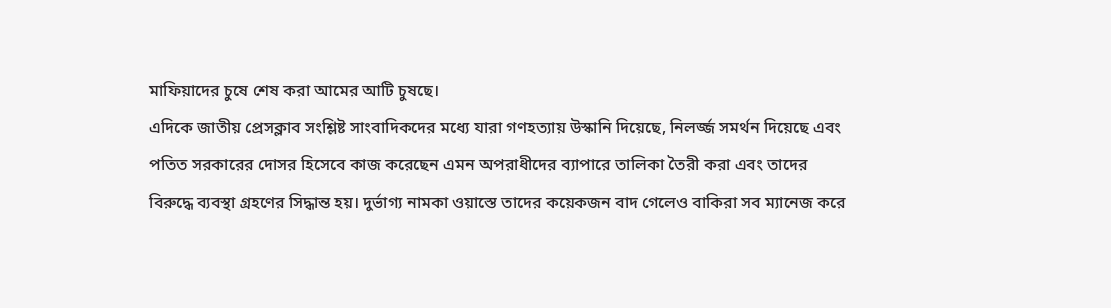মাফিয়াদের চুষে শেষ করা আমের আটি চুষছে।
এদিকে জাতীয় প্রেসক্লাব সংশ্লিষ্ট সাংবাদিকদের মধ্যে যারা গণহত্যায় উস্কানি দিয়েছে, নিলর্জ্জ সমর্থন দিয়েছে এবং পতিত সরকারের দোসর হিসেবে কাজ করেছেন এমন অপরাধীদের ব্যাপারে তালিকা তৈরী করা এবং তাদের বিরুদ্ধে ব্যবস্থা গ্রহণের সিদ্ধান্ত হয়। দুর্ভাগ্য নামকা ওয়াস্তে তাদের কয়েকজন বাদ গেলেও বাকিরা সব ম্যানেজ করে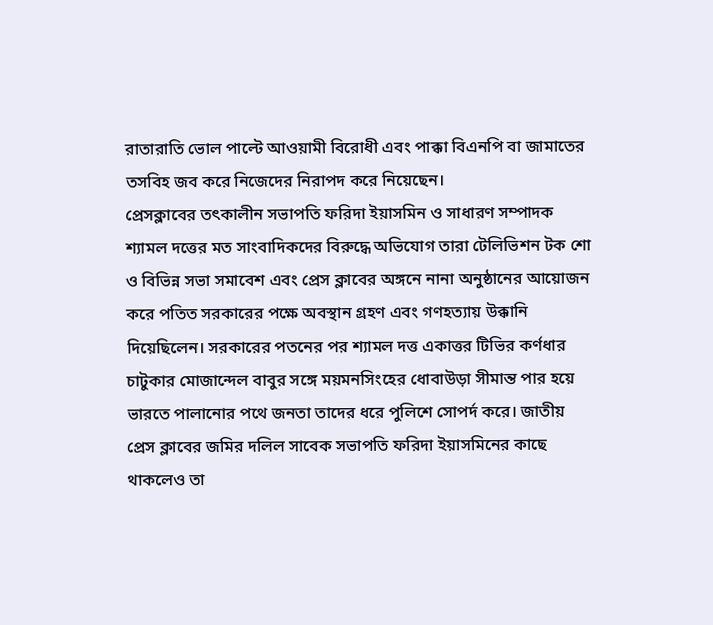রাতারাতি ভোল পাল্টে আওয়ামী বিরোধী এবং পাক্কা বিএনপি বা জামাতের তসবিহ জব করে নিজেদের নিরাপদ করে নিয়েছেন।
প্রেসক্লাবের তৎকালীন সভাপতি ফরিদা ইয়াসমিন ও সাধারণ সম্পাদক শ্যামল দত্তের মত সাংবাদিকদের বিরুদ্ধে অভিযোগ তারা টেলিভিশন টক শো ও বিভিন্ন সভা সমাবেশ এবং প্রেস ক্লাবের অঙ্গনে নানা অনুষ্ঠানের আয়োজন করে পতিত সরকারের পক্ষে অবস্থান গ্রহণ এবং গণহত্যায় উক্কানি দিয়েছিলেন। সরকারের পতনের পর শ্যামল দত্ত একাত্তর টিভির কর্ণধার চাটুকার মোজান্দেল বাবুর সঙ্গে ময়মনসিংহের ধোবাউড়া সীমান্ত পার হয়ে ভারতে পালানোর পথে জনতা তাদের ধরে পুলিশে সোপর্দ করে। জাতীয় প্রেস ক্লাবের জমির দলিল সাবেক সভাপতি ফরিদা ইয়াসমিনের কাছে থাকলেও তা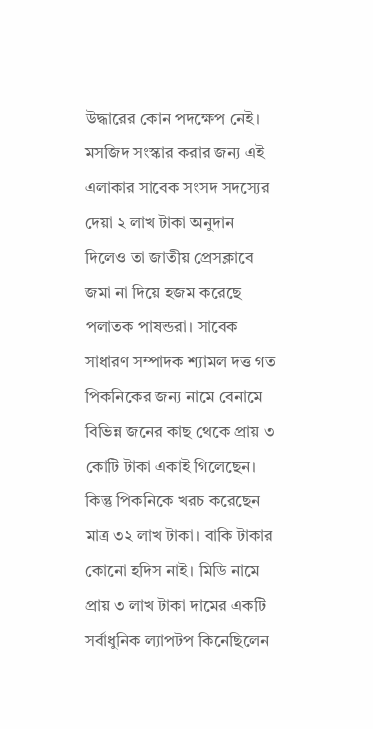উদ্ধারের কোন পদক্ষেপ নেই।
মসজিদ সংস্কার করার জন্য এই এলাকার সাবেক সংসদ সদস্যের দেয়া ২ লাখ টাকা অনুদান দিলেও তা জাতীয় প্রেসক্লাবে জমা না দিয়ে হজম করেছে পলাতক পাষন্ডরা। সাবেক সাধারণ সম্পাদক শ্যামল দত্ত গত পিকনিকের জন্য নামে বেনামে বিভিন্ন জনের কাছ থেকে প্রায় ৩ কোটি টাকা একাই গিলেছেন। কিন্তু পিকনিকে খরচ করেছেন মাত্র ৩২ লাখ টাকা। বাকি টাকার কোনো হদিস নাই। মিডি নামে প্রায় ৩ লাখ টাকা দামের একটি সর্বাধুনিক ল্যাপটপ কিনেছিলেন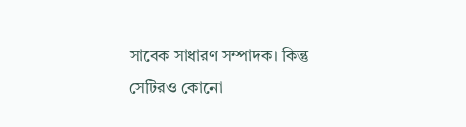সাবেক সাধারণ সম্পাদক। কিন্তু সেটিরও কোনো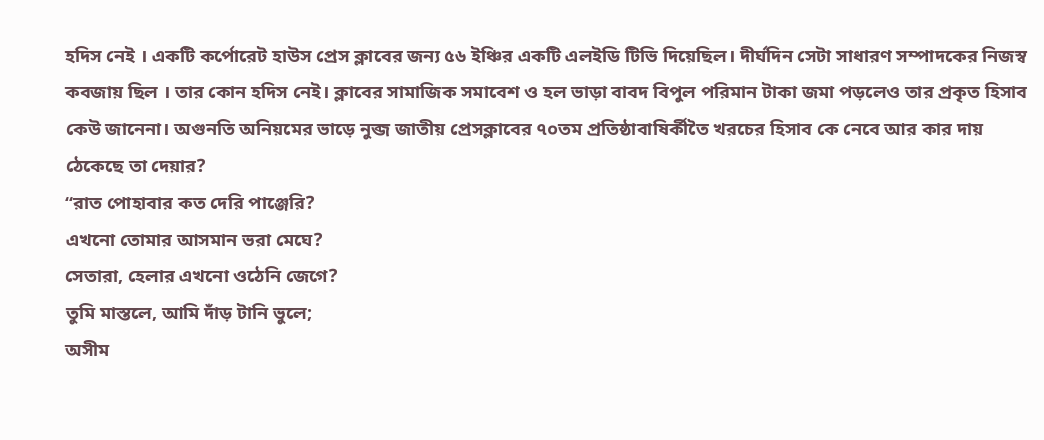হদিস নেই । একটি কর্পোরেট হাউস প্রেস ক্লাবের জন্য ৫৬ ইঞ্চির একটি এলইডি টিভি দিয়েছিল। দীর্ঘদিন সেটা সাধারণ সম্পাদকের নিজস্ব কবজায় ছিল । তার কোন হদিস নেই। ক্লাবের সামাজিক সমাবেশ ও হল ভাড়া বাবদ বিপুল পরিমান টাকা জমা পড়লেও তার প্রকৃত হিসাব কেউ জানেনা। অগুনতি অনিয়মের ভাড়ে নুব্জ জাতীয় প্রেসক্লাবের ৭০তম প্রতিষ্ঠাবাষির্কীতৈ খরচের হিসাব কে নেবে আর কার দায় ঠেকেছে তা দেয়ার?
‘‘রাত পোহাবার কত দেরি পাঞ্জেরি?
এখনো তোমার আসমান ভরা মেঘে?
সেতারা, হেলার এখনো ওঠেনি জেগে?
তুমি মাস্তলে, আমি দাঁড় টানি ভুলে;
অসীম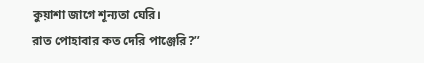কুয়াশা জাগে শূন্যতা ঘেরি।
রাত পোহাবার কত দেরি পাঞ্জেরি?’’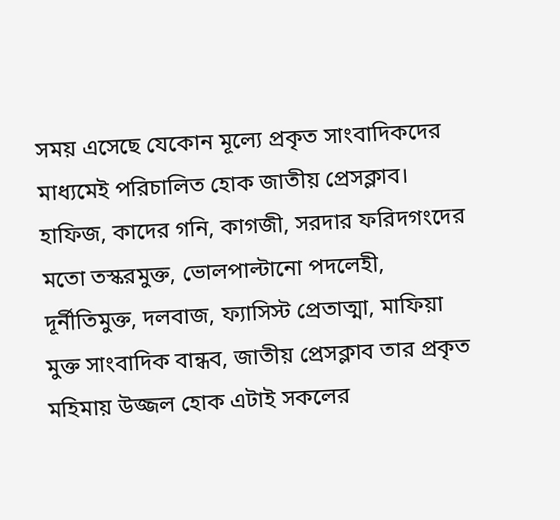সময় এসেছে যেকোন মূল্যে প্রকৃত সাংবাদিকদের মাধ্যমেই পরিচালিত হোক জাতীয় প্রেসক্লাব। হাফিজ, কাদের গনি, কাগজী, সরদার ফরিদগংদের মতো তস্করমুক্ত, ভোলপাল্টানো পদলেহী, দূর্নীতিমুক্ত, দলবাজ, ফ্যাসিস্ট প্রেতাত্মা, মাফিয়া মুক্ত সাংবাদিক বান্ধব, জাতীয় প্রেসক্লাব তার প্রকৃত মহিমায় উজ্জল হোক এটাই সকলের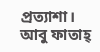প্রত্যাশা।
আবু ফাতাহ্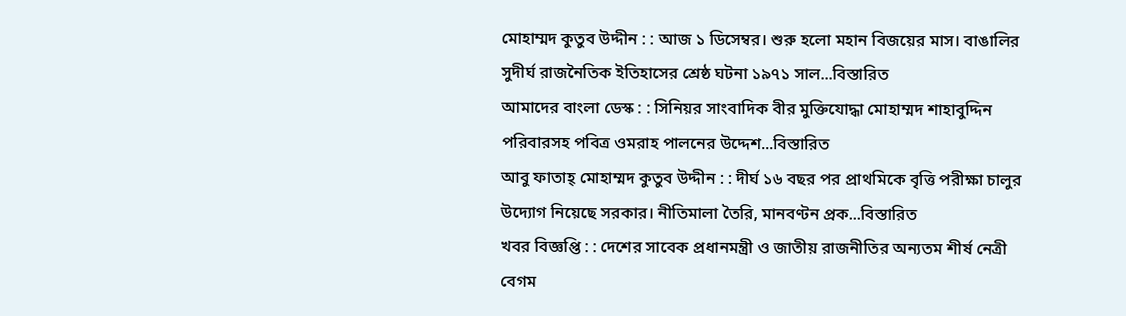মোহাম্মদ কুতুব উদ্দীন : : আজ ১ ডিসেম্বর। শুরু হলো মহান বিজয়ের মাস। বাঙালির সুদীর্ঘ রাজনৈতিক ইতিহাসের শ্রেষ্ঠ ঘটনা ১৯৭১ সাল...বিস্তারিত
আমাদের বাংলা ডেস্ক : : সিনিয়র সাংবাদিক বীর মুক্তিযোদ্ধা মোহাম্মদ শাহাবুদ্দিন পরিবারসহ পবিত্র ওমরাহ পালনের উদ্দেশ...বিস্তারিত
আবু ফাতাহ্ মোহাম্মদ কুতুব উদ্দীন : : দীর্ঘ ১৬ বছর পর প্রাথমিকে বৃত্তি পরীক্ষা চালুর উদ্যোগ নিয়েছে সরকার। নীতিমালা তৈরি, মানবণ্টন প্রক...বিস্তারিত
খবর বিজ্ঞপ্তি : : দেশের সাবেক প্রধানমন্ত্রী ও জাতীয় রাজনীতির অন্যতম শীর্ষ নেত্রী বেগম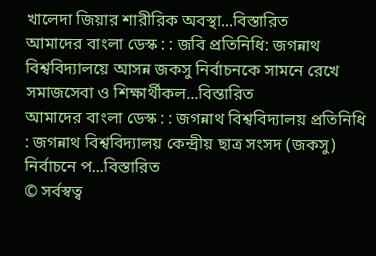খালেদা জিয়ার শারীরিক অবস্থা...বিস্তারিত
আমাদের বাংলা ডেস্ক : : জবি প্রতিনিধি: জগন্নাথ বিশ্ববিদ্যালয়ে আসন্ন জকসু নির্বাচনকে সামনে রেখে সমাজসেবা ও শিক্ষার্থীকল...বিস্তারিত
আমাদের বাংলা ডেস্ক : : জগন্নাথ বিশ্ববিদ্যালয় প্রতিনিধি : জগন্নাথ বিশ্ববিদ্যালয় কেন্দ্রীয় ছাত্র সংসদ (জকসু) নির্বাচনে প...বিস্তারিত
© সর্বস্বত্ব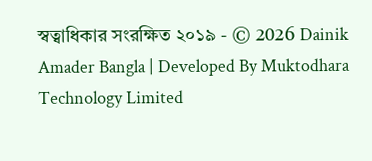স্বত্বাধিকার সংরক্ষিত ২০১৯ - © 2026 Dainik Amader Bangla | Developed By Muktodhara Technology Limited